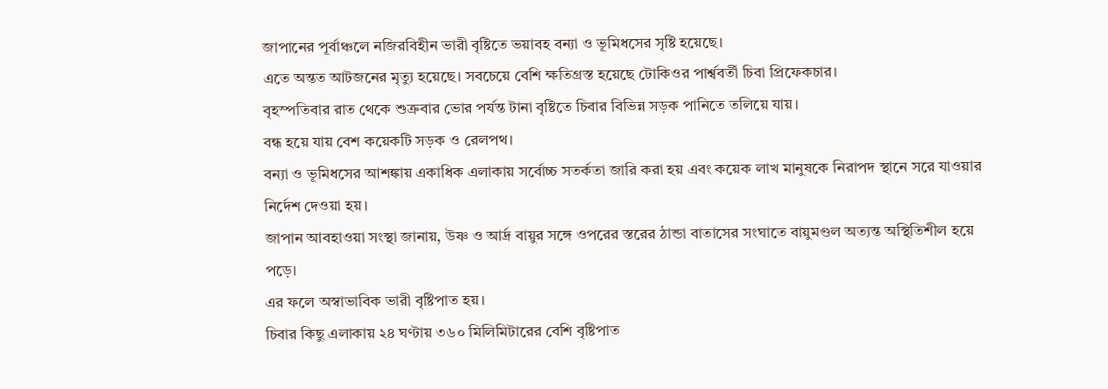জাপানের পূর্বাঞ্চলে নজিরবিহীন ভারী বৃষ্টিতে ভয়াবহ বন্যা ও ভূমিধসের সৃষ্টি হয়েছে।
এতে অন্তত আটজনের মৃত্যু হয়েছে। সবচেয়ে বেশি ক্ষতিগ্রস্ত হয়েছে টোকিওর পার্শ্ববর্তী চিবা প্রিফেকচার।
বৃহস্পতিবার রাত থেকে শুক্রবার ভোর পর্যন্ত টানা বৃষ্টিতে চিবার বিভিন্ন সড়ক পানিতে তলিয়ে যায়।
বন্ধ হয়ে যায় বেশ কয়েকটি সড়ক ও রেলপথ।
বন্যা ও ভূমিধসের আশঙ্কায় একাধিক এলাকায় সর্বোচ্চ সতর্কতা জারি করা হয় এবং কয়েক লাখ মানুষকে নিরাপদ স্থানে সরে যাওয়ার নির্দেশ দেওয়া হয়।
জাপান আবহাওয়া সংস্থা জানায়, উষ্ণ ও আর্দ্র বায়ুর সঙ্গে ওপরের স্তরের ঠান্ডা বাতাসের সংঘাতে বায়ুমণ্ডল অত্যন্ত অস্থিতিশীল হয়ে পড়ে।
এর ফলে অস্বাভাবিক ভারী বৃষ্টিপাত হয়।
চিবার কিছু এলাকায় ২৪ ঘণ্টায় ৩৬০ মিলিমিটারের বেশি বৃষ্টিপাত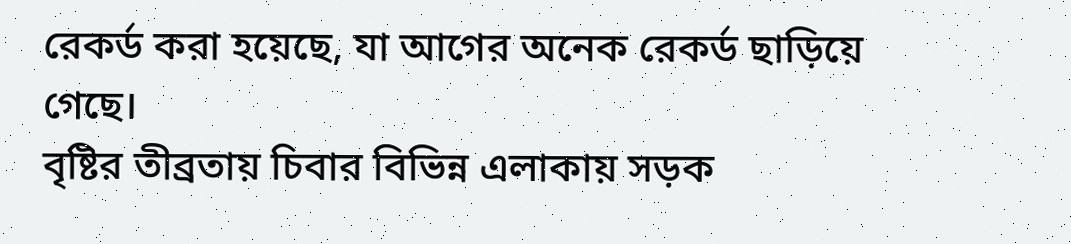রেকর্ড করা হয়েছে, যা আগের অনেক রেকর্ড ছাড়িয়ে গেছে।
বৃষ্টির তীব্রতায় চিবার বিভিন্ন এলাকায় সড়ক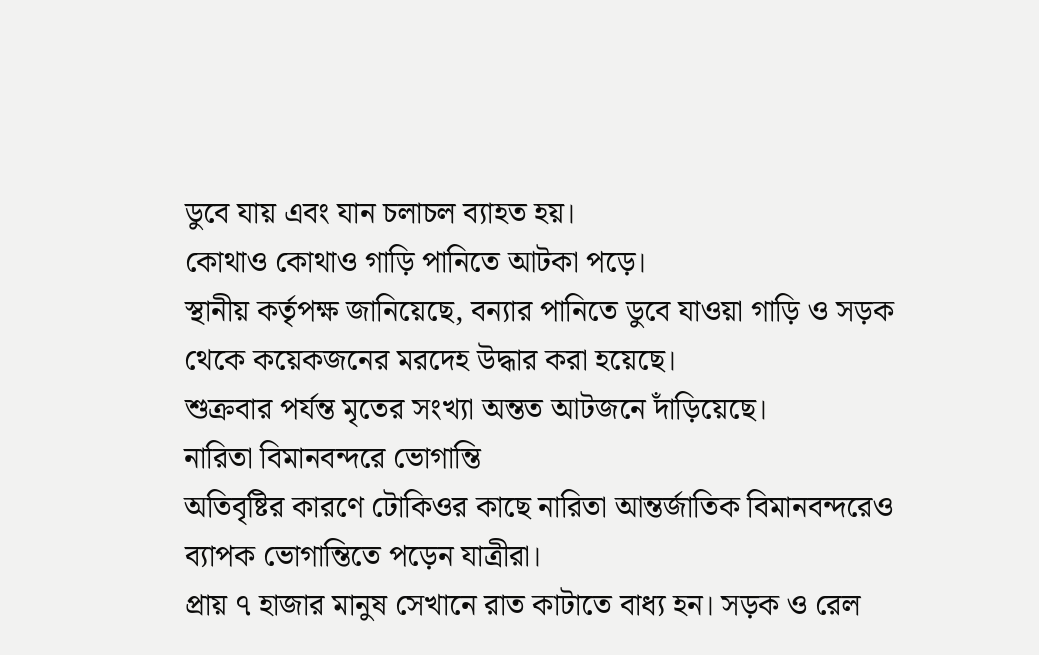ডুবে যায় এবং যান চলাচল ব্যাহত হয়।
কোথাও কোথাও গাড়ি পানিতে আটকা পড়ে।
স্থানীয় কর্তৃপক্ষ জানিয়েছে, বন্যার পানিতে ডুবে যাওয়া গাড়ি ও সড়ক থেকে কয়েকজনের মরদেহ উদ্ধার করা হয়েছে।
শুক্রবার পর্যন্ত মৃতের সংখ্যা অন্তত আটজনে দাঁড়িয়েছে।
নারিতা বিমানবন্দরে ভোগান্তি
অতিবৃষ্টির কারণে টোকিওর কাছে নারিতা আন্তর্জাতিক বিমানবন্দরেও ব্যাপক ভোগান্তিতে পড়েন যাত্রীরা।
প্রায় ৭ হাজার মানুষ সেখানে রাত কাটাতে বাধ্য হন। সড়ক ও রেল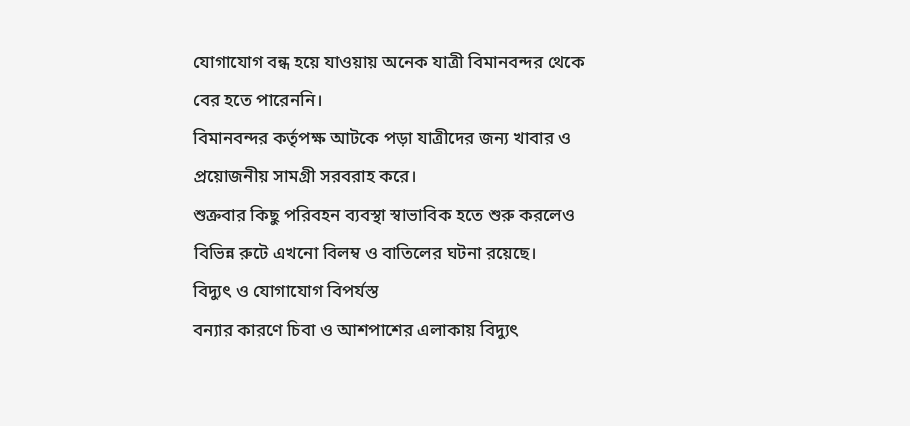যোগাযোগ বন্ধ হয়ে যাওয়ায় অনেক যাত্রী বিমানবন্দর থেকে বের হতে পারেননি।
বিমানবন্দর কর্তৃপক্ষ আটকে পড়া যাত্রীদের জন্য খাবার ও প্রয়োজনীয় সামগ্রী সরবরাহ করে।
শুক্রবার কিছু পরিবহন ব্যবস্থা স্বাভাবিক হতে শুরু করলেও বিভিন্ন রুটে এখনো বিলম্ব ও বাতিলের ঘটনা রয়েছে।
বিদ্যুৎ ও যোগাযোগ বিপর্যস্ত
বন্যার কারণে চিবা ও আশপাশের এলাকায় বিদ্যুৎ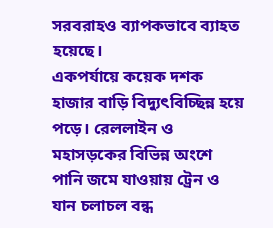সরবরাহও ব্যাপকভাবে ব্যাহত হয়েছে।
একপর্যায়ে কয়েক দশক হাজার বাড়ি বিদ্যুৎবিচ্ছিন্ন হয়ে পড়ে। রেললাইন ও মহাসড়কের বিভিন্ন অংশে পানি জমে যাওয়ায় ট্রেন ও যান চলাচল বন্ধ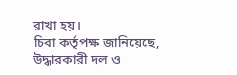রাখা হয়।
চিবা কর্তৃপক্ষ জানিয়েছে, উদ্ধারকারী দল ও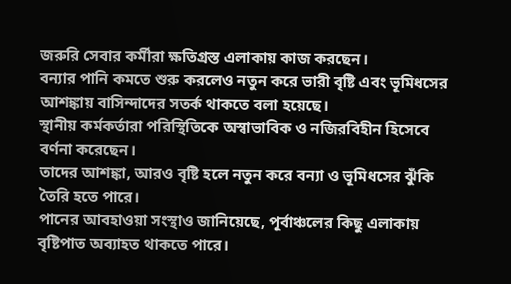জরুরি সেবার কর্মীরা ক্ষতিগ্রস্ত এলাকায় কাজ করছেন।
বন্যার পানি কমতে শুরু করলেও নতুন করে ভারী বৃষ্টি এবং ভূমিধসের আশঙ্কায় বাসিন্দাদের সতর্ক থাকতে বলা হয়েছে।
স্থানীয় কর্মকর্তারা পরিস্থিতিকে অস্বাভাবিক ও নজিরবিহীন হিসেবে বর্ণনা করেছেন।
তাদের আশঙ্কা, আরও বৃষ্টি হলে নতুন করে বন্যা ও ভূমিধসের ঝুঁকি তৈরি হতে পারে।
পানের আবহাওয়া সংস্থাও জানিয়েছে, পূর্বাঞ্চলের কিছু এলাকায় বৃষ্টিপাত অব্যাহত থাকতে পারে।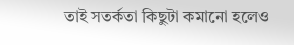তাই সতর্কতা কিছুটা কমানো হলেও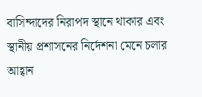বাসিন্দাদের নিরাপদ স্থানে থাকার এবং স্থানীয় প্রশাসনের নির্দেশনা মেনে চলার আহ্বান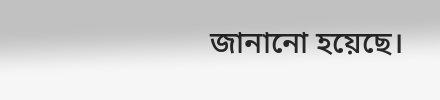জানানো হয়েছে।